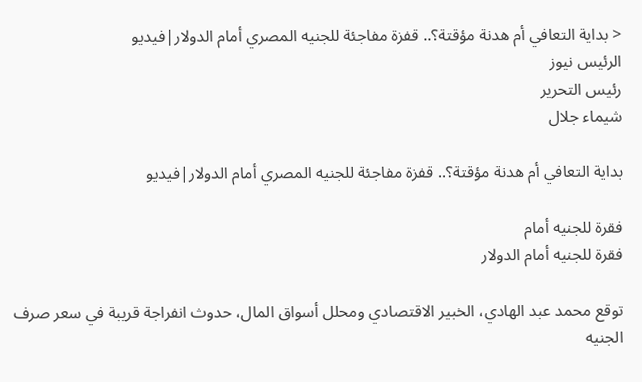< بداية التعافي أم هدنة مؤقتة؟.. قفزة مفاجئة للجنيه المصري أمام الدولار|فيديو
الرئيس نيوز
رئيس التحرير
شيماء جلال

بداية التعافي أم هدنة مؤقتة؟.. قفزة مفاجئة للجنيه المصري أمام الدولار|فيديو

فقرة للجنيه أمام
فقرة للجنيه أمام الدولار

توقع محمد عبد الهادي، الخبير الاقتصادي ومحلل أسواق المال، حدوث انفراجة قريبة في سعر صرف الجنيه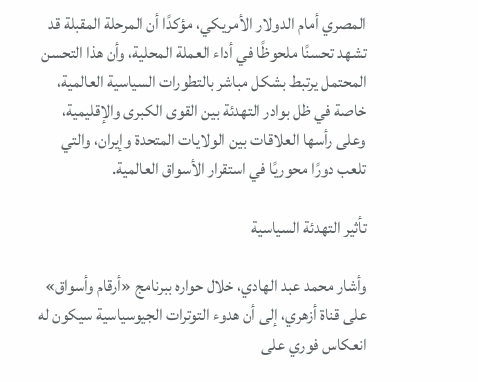المصري أمام الدولار الأمريكي، مؤكدًا أن المرحلة المقبلة قد تشهد تحسنًا ملحوظًا في أداء العملة المحلية، وأن هذا التحسن المحتمل يرتبط بشكل مباشر بالتطورات السياسية العالمية، خاصة في ظل بوادر التهدئة بين القوى الكبرى والإقليمية، وعلى رأسها العلاقات بين الولايات المتحدة وإيران، والتي تلعب دورًا محوريًا في استقرار الأسواق العالمية.

تأثير التهدئة السياسية

وأشار محمد عبد الهادي، خلال حواره ببرنامج «أرقام وأسواق» على قناة أزهري، إلى أن هدوء التوترات الجيوسياسية سيكون له انعكاس فوري على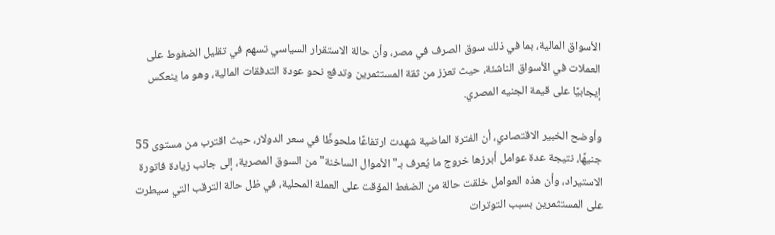الأسواق المالية، بما في ذلك سوق الصرف في مصر، وأن حالة الاستقرار السياسي تسهم في تقليل الضغوط على العملات في الأسواق الناشئة، حيث تعزز من ثقة المستثمرين وتدفع نحو عودة التدفقات المالية، وهو ما ينعكس إيجابيًا على قيمة الجنيه المصري.

وأوضح الخبير الاقتصادي، أن الفترة الماضية شهدت ارتفاعًا ملحوظًا في سعر الدولار، حيث اقترب من مستوى 55 جنيهًا، نتيجة عدة عوامل أبرزها خروج ما يُعرف بـ"الأموال الساخنة" من السوق المصرية، إلى جانب زيادة فاتورة الاستيراد، وأن هذه العوامل خلقت حالة من الضغط المؤقت على العملة المحلية، في ظل حالة الترقب التي سيطرت على المستثمرين بسبب التوترات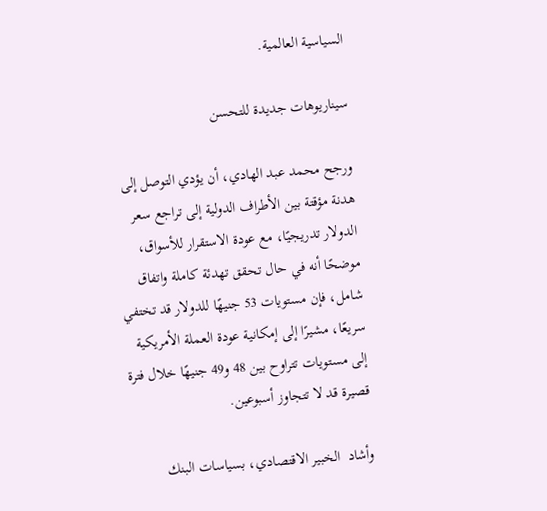السياسية العالمية.

سيناريوهات جديدة للتحسن

ورجح محمد عبد الهادي، أن يؤدي التوصل إلى هدنة مؤقتة بين الأطراف الدولية إلى تراجع سعر الدولار تدريجيًا، مع عودة الاستقرار للأسواق، موضحًا أنه في حال تحقق تهدئة كاملة واتفاق شامل، فإن مستويات 53 جنيهًا للدولار قد تختفي سريعًا، مشيرًا إلى إمكانية عودة العملة الأمريكية إلى مستويات تتراوح بين 48 و49 جنيهًا خلال فترة قصيرة قد لا تتجاوز أسبوعين.

وأشاد  الخبير الاقتصادي، بسياسات البنك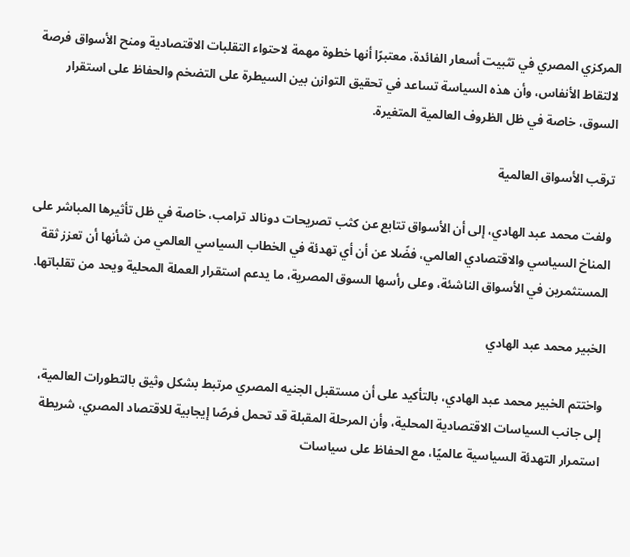المركزي المصري في تثبيت أسعار الفائدة، معتبرًا أنها خطوة مهمة لاحتواء التقلبات الاقتصادية ومنح الأسواق فرصة لالتقاط الأنفاس، وأن هذه السياسة تساعد في تحقيق التوازن بين السيطرة على التضخم والحفاظ على استقرار السوق، خاصة في ظل الظروف العالمية المتغيرة.

ترقب الأسواق العالمية

ولفت محمد عبد الهادي، إلى أن الأسواق تتابع عن كثب تصريحات دونالد ترامب، خاصة في ظل تأثيرها المباشر على المناخ السياسي والاقتصادي العالمي، فضًلا عن أن أي تهدئة في الخطاب السياسي العالمي من شأنها أن تعزز ثقة المستثمرين في الأسواق الناشئة، وعلى رأسها السوق المصرية، ما يدعم استقرار العملة المحلية ويحد من تقلباتها.

الخبير محمد عبد الهادي

واختتم الخبير محمد عبد الهادي، بالتأكيد على أن مستقبل الجنيه المصري مرتبط بشكل وثيق بالتطورات العالمية، إلى جانب السياسات الاقتصادية المحلية، وأن المرحلة المقبلة قد تحمل فرصًا إيجابية للاقتصاد المصري، شريطة استمرار التهدئة السياسية عالميًا، مع الحفاظ على سياسات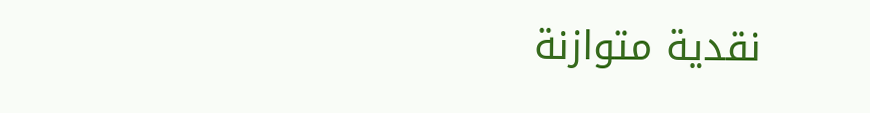نقدية متوازنة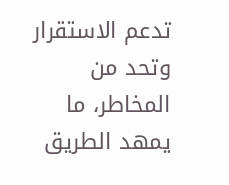تدعم الاستقرار وتحد من المخاطر، ما يمهد الطريق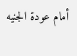أمام عودة الجنيه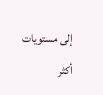إلى مستويات أكثر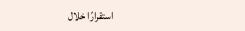استقرارًا خلال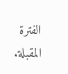الفترة المقبلة.